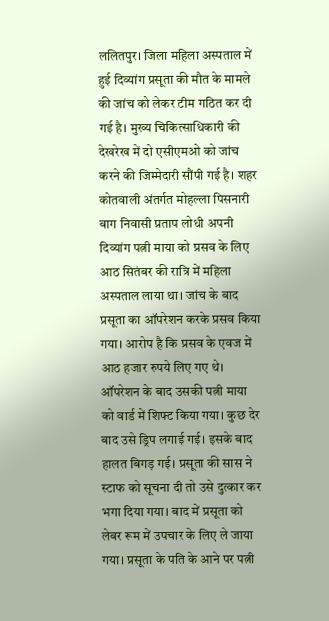ललितपुर। जिला महिला अस्पताल में हुई दिव्यांग प्रसूता की मौत के मामले की जांच को लेकर टीम गठित कर दी गई है। मुख्य चिकित्साधिकारी की देखरेख में दो एसीएमओ को जांच करने की जिम्मेदारी सौंपी गई है। शहर कोतवाली अंतर्गत मोहल्ला पिसनारी बाग निवासी प्रताप लोधी अपनी दिव्यांग पत्नी माया को प्रसव के लिए आठ सितंबर की रात्रि में महिला अस्पताल लाया था। जांच के बाद प्रसूता का ऑपरेशन करके प्रसव किया गया। आरोप है कि प्रसव के एवज में आठ हजार रुपये लिए गए थे। ऑपरेशन के बाद उसकी पत्नी माया को वार्ड में शिफ्ट किया गया। कुछ देर बाद उसे ड्रिप लगाई गई। इसके बाद हालत बिगड़ गई। प्रसूता की सास ने स्टाफ को सूचना दी तो उसे दुत्कार कर भगा दिया गया। बाद में प्रसूता को लेबर रूम में उपचार के लिए ले जाया गया। प्रसूता के पति के आने पर पत्नी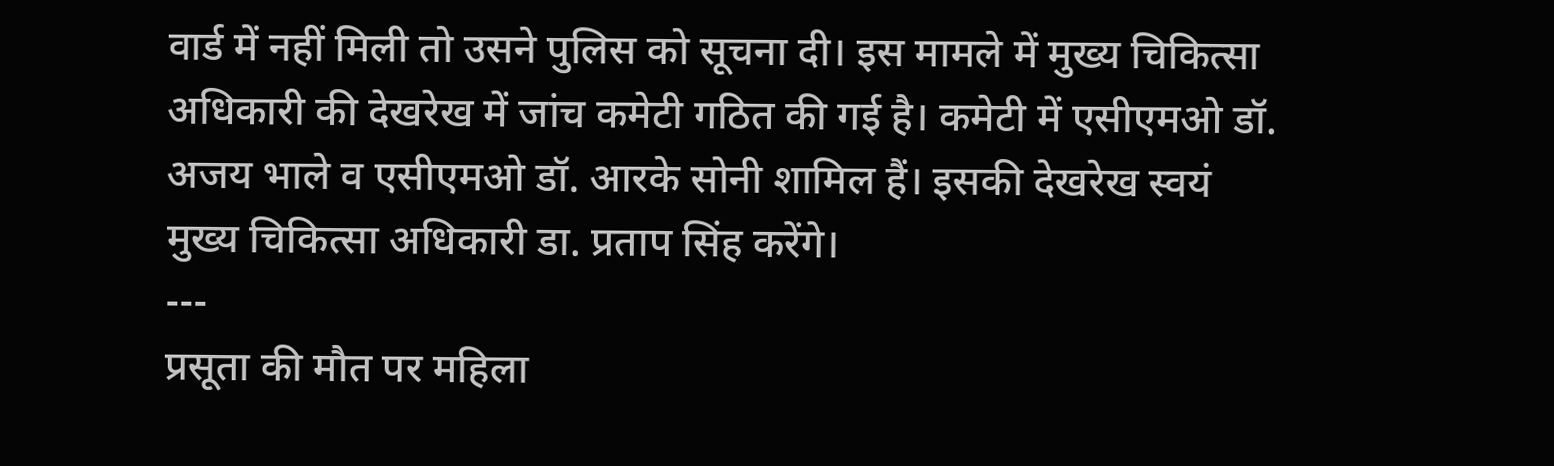वार्ड में नहीं मिली तो उसने पुलिस को सूचना दी। इस मामले में मुख्य चिकित्सा अधिकारी की देखरेख में जांच कमेटी गठित की गई है। कमेटी में एसीएमओ डॉ. अजय भाले व एसीएमओ डॉ. आरके सोनी शामिल हैं। इसकी देखरेख स्वयं मुख्य चिकित्सा अधिकारी डा. प्रताप सिंह करेंगे।
---
प्रसूता की मौत पर महिला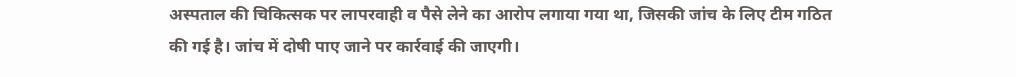अस्पताल की चिकित्सक पर लापरवाही व पैसे लेने का आरोप लगाया गया था, जिसकी जांच के लिए टीम गठित की गई है। जांच में दोषी पाए जाने पर कार्रवाई की जाएगी।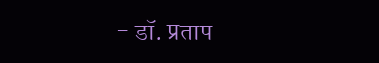- डॉ. प्रताप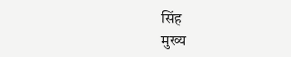सिंह
मुख्य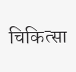चिकित्सा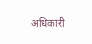अधिकारी